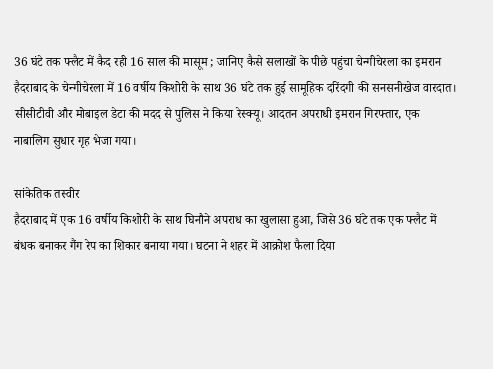36 घंटे तक फ्लैट में कैद रही 16 साल की मासूम ; जानिए कैसे सलाखों के पीछे पहुंचा चेन्गीचेरला का इमरान
हैदराबाद के चेन्गीचेरला में 16 वर्षीय किशोरी के साथ 36 घंटे तक हुई सामूहिक दरिंदगी की सनसनीखेज वारदात। सीसीटीवी और मोबाइल डेटा की मदद से पुलिस ने किया रेस्क्यू। आदतन अपराधी इमरान गिरफ्तार, एक नाबालिग सुधार गृह भेजा गया।

सांकेतिक तस्वीर
हैदराबाद में एक 16 वर्षीय किशोरी के साथ घिनौने अपराध का खुलासा हुआ, जिसे 36 घंटे तक एक फ्लैट में बंधक बनाकर गैंग रेप का शिकार बनाया गया। घटना ने शहर में आक्रोश फैला दिया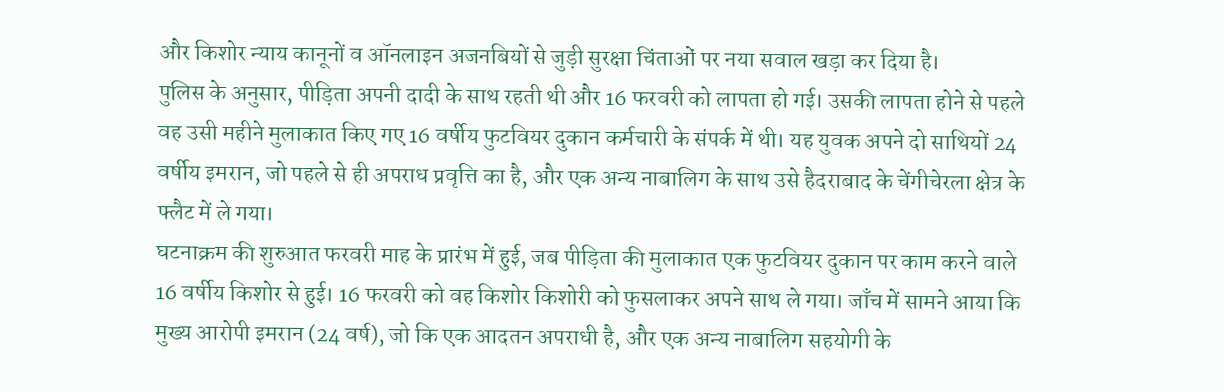और किशोर न्याय कानूनों व ऑनलाइन अजनबियों से जुड़ी सुरक्षा चिंताओं पर नया सवाल खड़ा कर दिया है।
पुलिस के अनुसार, पीड़िता अपनी दादी के साथ रहती थी और 16 फरवरी को लापता हो गई। उसकी लापता होने से पहले वह उसी महीने मुलाकात किए गए 16 वर्षीय फुटवियर दुकान कर्मचारी के संपर्क में थी। यह युवक अपने दो साथियों 24 वर्षीय इमरान, जो पहले से ही अपराध प्रवृत्ति का है, और एक अन्य नाबालिग के साथ उसे हैदराबाद के चेंगीचेरला क्षेत्र के फ्लैट में ले गया।
घटनाक्रम की शुरुआत फरवरी माह के प्रारंभ में हुई, जब पीड़िता की मुलाकात एक फुटवियर दुकान पर काम करने वाले 16 वर्षीय किशोर से हुई। 16 फरवरी को वह किशोर किशोरी को फुसलाकर अपने साथ ले गया। जाँच में सामने आया कि मुख्य आरोपी इमरान (24 वर्ष), जो कि एक आदतन अपराधी है, और एक अन्य नाबालिग सहयोगी के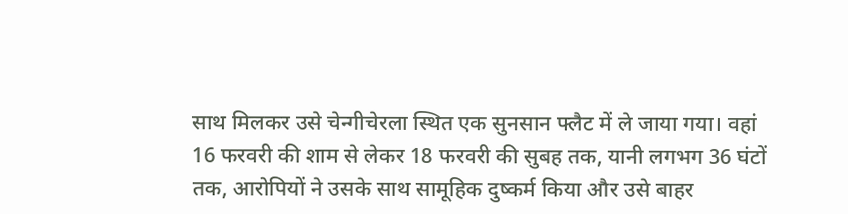साथ मिलकर उसे चेन्गीचेरला स्थित एक सुनसान फ्लैट में ले जाया गया। वहां 16 फरवरी की शाम से लेकर 18 फरवरी की सुबह तक, यानी लगभग 36 घंटों तक, आरोपियों ने उसके साथ सामूहिक दुष्कर्म किया और उसे बाहर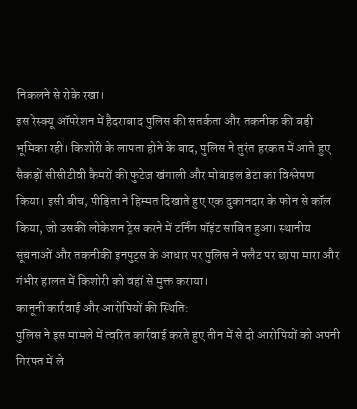निकलने से रोके रखा।
इस रेस्क्यू ऑपरेशन में हैदराबाद पुलिस की सतर्कता और तकनीक की बड़ी भूमिका रही। किशोरी के लापता होने के बाद, पुलिस ने तुरंत हरकत में आते हुए सैकड़ों सीसीटीवी कैमरों की फुटेज खंगाली और मोबाइल डेटा का विश्लेषण किया। इसी बीच, पीड़िता ने हिम्मत दिखाते हुए एक दुकानदार के फोन से कॉल किया, जो उसकी लोकेशन ट्रेस करने में टर्निंग पॉइंट साबित हुआ। स्थानीय सूचनाओं और तकनीकी इनपुट्स के आधार पर पुलिस ने फ्लैट पर छापा मारा और गंभीर हालत में किशोरी को वहां से मुक्त कराया।
कानूनी कार्रवाई और आरोपियों की स्थिति:
पुलिस ने इस मामले में त्वरित कार्रवाई करते हुए तीन में से दो आरोपियों को अपनी गिरफ्त में ले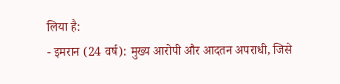लिया है:
- इमरान (24 वर्ष): मुख्य आरोपी और आदतन अपराधी, जिसे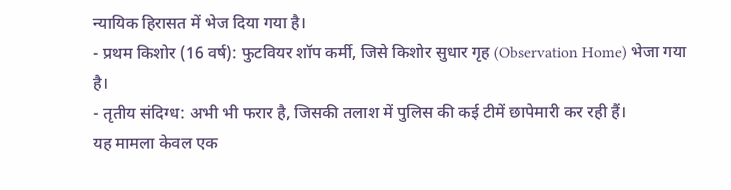न्यायिक हिरासत में भेज दिया गया है।
- प्रथम किशोर (16 वर्ष): फुटवियर शॉप कर्मी, जिसे किशोर सुधार गृह (Observation Home) भेजा गया है।
- तृतीय संदिग्ध: अभी भी फरार है, जिसकी तलाश में पुलिस की कई टीमें छापेमारी कर रही हैं।
यह मामला केवल एक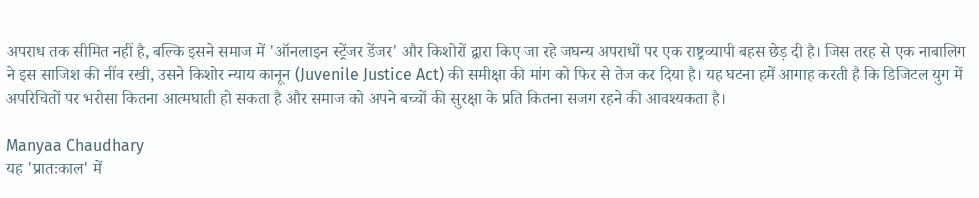अपराध तक सीमित नहीं है, बल्कि इसने समाज में 'ऑनलाइन स्ट्रेंजर डेंजर' और किशोरों द्वारा किए जा रहे जघन्य अपराधों पर एक राष्ट्रव्यापी बहस छेड़ दी है। जिस तरह से एक नाबालिग ने इस साजिश की नींव रखी, उसने किशोर न्याय कानून (Juvenile Justice Act) की समीक्षा की मांग को फिर से तेज कर दिया है। यह घटना हमें आगाह करती है कि डिजिटल युग में अपरिचितों पर भरोसा कितना आत्मघाती हो सकता है और समाज को अपने बच्चों की सुरक्षा के प्रति कितना सजग रहने की आवश्यकता है।

Manyaa Chaudhary
यह 'प्रातःकाल' में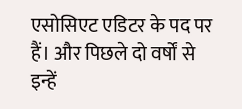एसोसिएट एडिटर के पद पर हैं। और पिछले दो वर्षों से इन्हें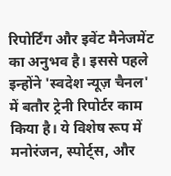रिपोर्टिंग और इवेंट मैनेजमेंट का अनुभव है। इससे पहले इन्होंने 'स्वदेश न्यूज़ चैनल' में बतौर ट्रेनी रिपोर्टर काम किया है। ये विशेष रूप में मनोरंजन, स्पोर्ट्स, और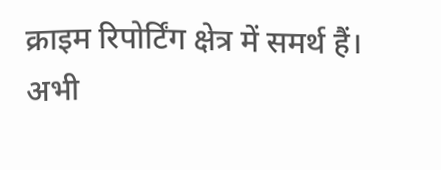क्राइम रिपोर्टिंग क्षेत्र में समर्थ हैं। अभी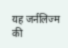यह जर्नलिज्म की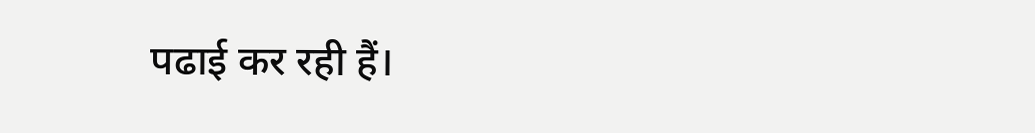पढाई कर रही हैं।